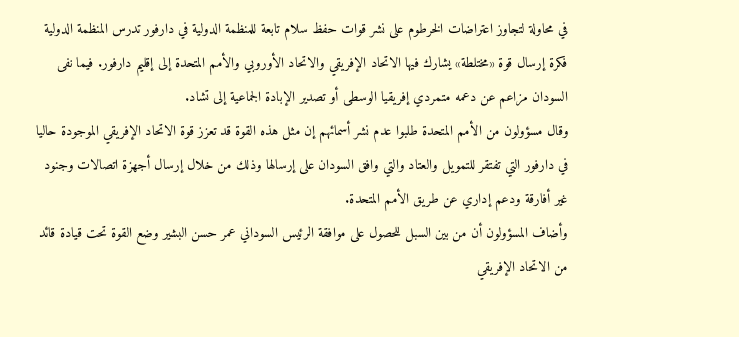في محاولة لتجاوز اعتراضات الخرطوم على نشر قوات حفظ سلام تابعة للمنظمة الدولية في دارفور تدرس المنظمة الدولية فكرة إرسال قوة «مختلطة» يشارك فيها الاتحاد الإفريقي والاتحاد الأوروبي والأمم المتحدة إلى إقليم دارفور. فيما نفى السودان مزاعم عن دعمه متمردي إفريقيا الوسطى أو تصدير الإبادة الجماعية إلى تشاد.
وقال مسؤولون من الأمم المتحدة طلبوا عدم نشر أسمائهم إن مثل هذه القوة قد تعزز قوة الاتحاد الإفريقي الموجودة حاليا في دارفور التي تفتقر للتمويل والعتاد والتي وافق السودان على إرسالها وذلك من خلال إرسال أجهزة اتصالات وجنود غير أفارقة ودعم إداري عن طريق الأمم المتحدة.
وأضاف المسؤولون أن من بين السبل للحصول على موافقة الرئيس السوداني عمر حسن البشير وضع القوة تحت قيادة قائد من الاتحاد الإفريقي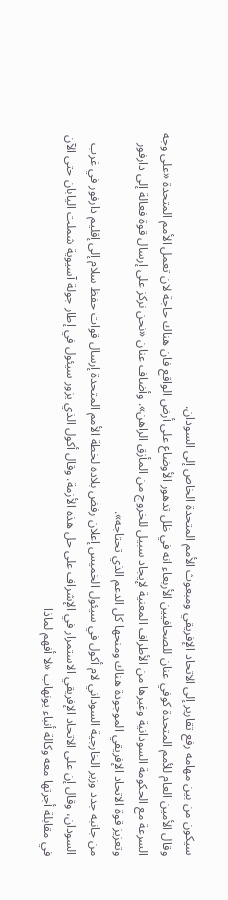سيكون من بين مهامه رفع تقارير إلى الاتحاد الإفريقي ومبعوث الأمم المتحدة الخاص إلى السودان.
وقال الأمين العام للأمم المتحدة كوفي عنان للصحافيين الأربعاء انه في ظل تدهور الأوضاع على أرض الواقع فان هناك حاجة لان تعمل الأمم المتحدة «على وجه السرعة مع الحكومة السودانية وغيرها من الأطراف المعنية لإيجاد سبيل للخروج من المأزق الراهن». وأضاف عنان «نحن نركز على إرسال قوة فعالة إلى دارفور وتعزيز قوة الاتحاد الإفريقي الموجودة هناك ومنحها كل الدعم الذي تحتاجه».
من جانبه جدد وزير الخارجية السوداني لام أكول في سيئول الخميس إعلان رفض بلاده لخطة الأمم المتحدة إرسال قوات حفظ سلام إلى إقليم دارفور في غرب السودان، وقال إن على الاتحاد الإفريقي الاستمرار في الإشراف على حل هذه الأزمة. وقال أكول الذي يزور سيئول في إطار جولة آسيوية شملت اليابان حتى الآن في مقابلة أجرتها معه وكالة أنباء يونهاب «لا أفهم لماذا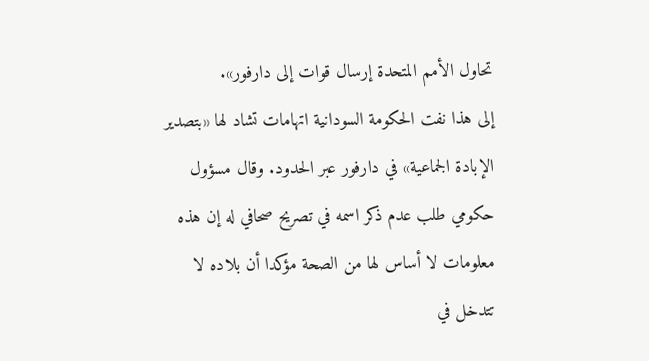تحاول الأمم المتحدة إرسال قوات إلى دارفور».
إلى هذا نفت الحكومة السودانية اتهامات تشاد لها «بتصدير الإبادة الجماعية» في دارفور عبر الحدود. وقال مسؤول حكومي طلب عدم ذكر اسمه في تصريح صحافي له إن هذه معلومات لا أساس لها من الصحة مؤكدا أن بلاده لا تتدخل في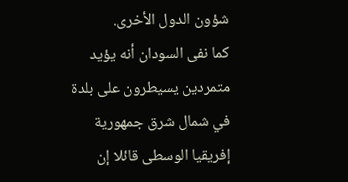شؤون الدول الأخرى.
كما نفى السودان أنه يؤيد متمردين يسيطرون على بلدة في شمال شرق جمهورية إفريقيا الوسطى قائلا إن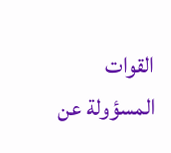القوات المسؤولة عن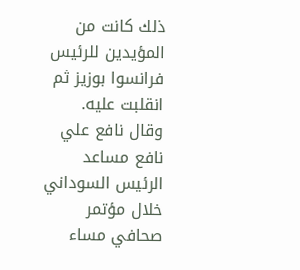ذلك كانت من المؤيدين للرئيس فرانسوا بوزيز ثم انقلبت عليه.
وقال نافع علي نافع مساعد الرئيس السوداني خلال مؤتمر صحافي مساء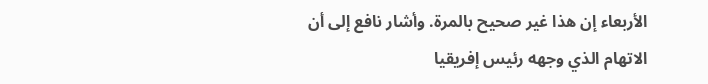الأربعاء إن هذا غير صحيح بالمرة. وأشار نافع إلى أن الاتهام الذي وجهه رئيس إفريقيا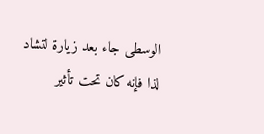الوسطى جاء بعد زيارة لتشاد لذا فإنه كان تحت تأثير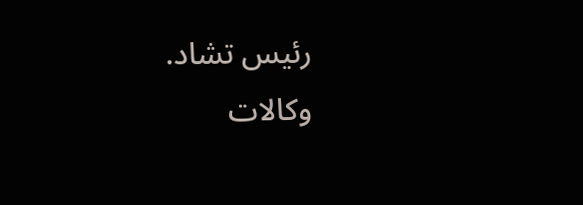رئيس تشاد.
وكالات